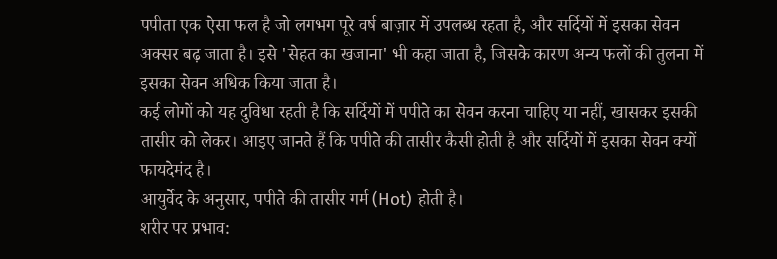पपीता एक ऐसा फल है जो लगभग पूरे वर्ष बाज़ार में उपलब्ध रहता है, और सर्दियों में इसका सेवन अक्सर बढ़ जाता है। इसे 'सेहत का खजाना' भी कहा जाता है, जिसके कारण अन्य फलों की तुलना में इसका सेवन अधिक किया जाता है।
कई लोगों को यह दुविधा रहती है कि सर्दियों में पपीते का सेवन करना चाहिए या नहीं, खासकर इसकी तासीर को लेकर। आइए जानते हैं कि पपीते की तासीर कैसी होती है और सर्दियों में इसका सेवन क्यों फायदेमंद है।
आयुर्वेद के अनुसार, पपीते की तासीर गर्म (Hot) होती है।
शरीर पर प्रभाव: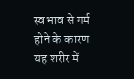स्वभाव से गर्म होने के कारण यह शरीर में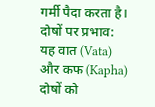गर्मी पैदा करता है।
दोषों पर प्रभाव: यह वात (Vata) और कफ (Kapha) दोषों को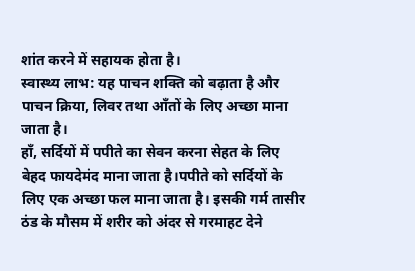शांत करने में सहायक होता है।
स्वास्थ्य लाभ: यह पाचन शक्ति को बढ़ाता है और पाचन क्रिया, लिवर तथा आँतों के लिए अच्छा माना जाता है।
हाँ, सर्दियों में पपीते का सेवन करना सेहत के लिए बेहद फायदेमंद माना जाता है।पपीते को सर्दियों के लिए एक अच्छा फल माना जाता है। इसकी गर्म तासीर ठंड के मौसम में शरीर को अंदर से गरमाहट देने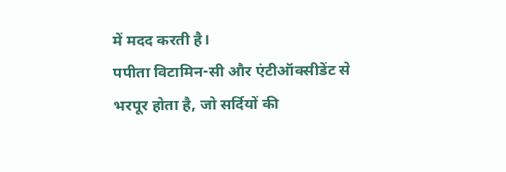में मदद करती है।
पपीता विटामिन-सी और एंटीऑक्सीडेंट से भरपूर होता है, जो सर्दियों की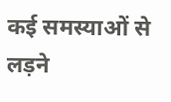कई समस्याओं से लड़ने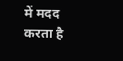में मदद करता है